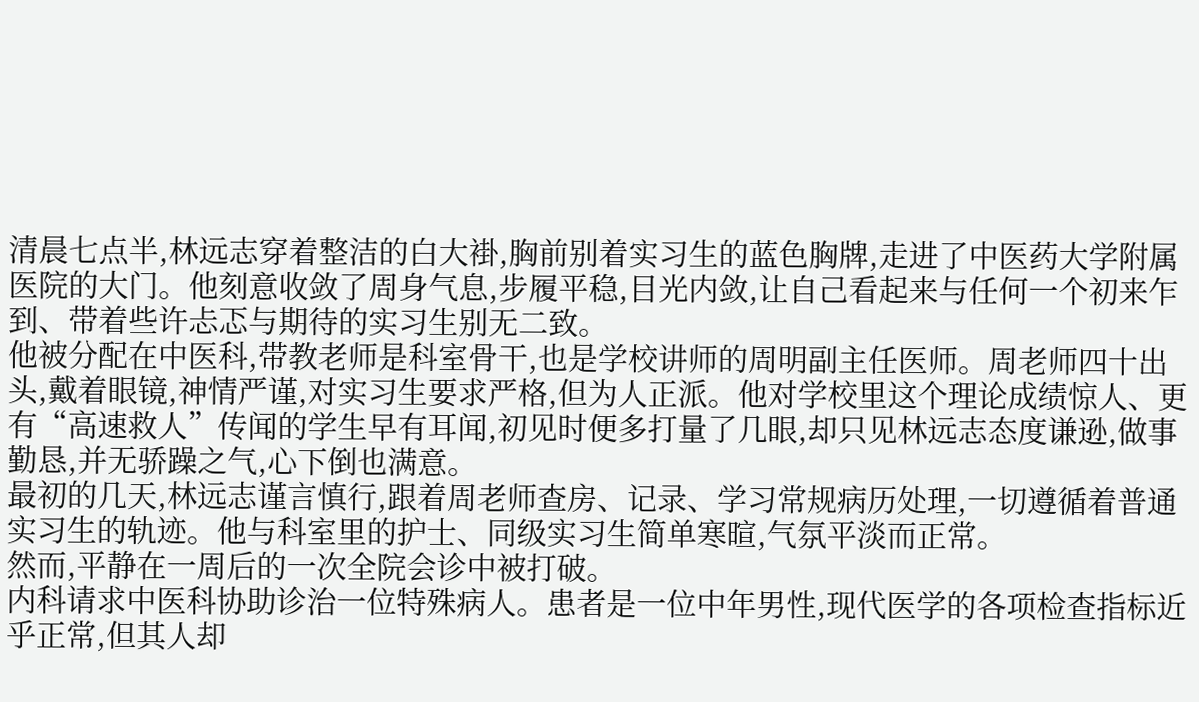清晨七点半,林远志穿着整洁的白大褂,胸前别着实习生的蓝色胸牌,走进了中医药大学附属医院的大门。他刻意收敛了周身气息,步履平稳,目光内敛,让自己看起来与任何一个初来乍到、带着些许忐忑与期待的实习生别无二致。
他被分配在中医科,带教老师是科室骨干,也是学校讲师的周明副主任医师。周老师四十出头,戴着眼镜,神情严谨,对实习生要求严格,但为人正派。他对学校里这个理论成绩惊人、更有“高速救人”传闻的学生早有耳闻,初见时便多打量了几眼,却只见林远志态度谦逊,做事勤恳,并无骄躁之气,心下倒也满意。
最初的几天,林远志谨言慎行,跟着周老师查房、记录、学习常规病历处理,一切遵循着普通实习生的轨迹。他与科室里的护士、同级实习生简单寒暄,气氛平淡而正常。
然而,平静在一周后的一次全院会诊中被打破。
内科请求中医科协助诊治一位特殊病人。患者是一位中年男性,现代医学的各项检查指标近乎正常,但其人却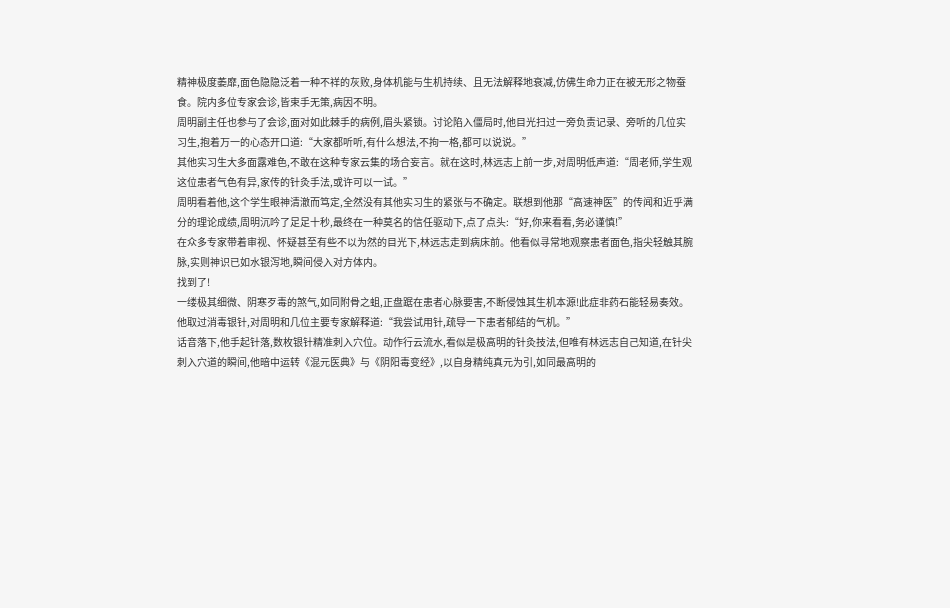精神极度萎靡,面色隐隐泛着一种不祥的灰败,身体机能与生机持续、且无法解释地衰减,仿佛生命力正在被无形之物蚕食。院内多位专家会诊,皆束手无策,病因不明。
周明副主任也参与了会诊,面对如此棘手的病例,眉头紧锁。讨论陷入僵局时,他目光扫过一旁负责记录、旁听的几位实习生,抱着万一的心态开口道:“大家都听听,有什么想法,不拘一格,都可以说说。”
其他实习生大多面露难色,不敢在这种专家云集的场合妄言。就在这时,林远志上前一步,对周明低声道:“周老师,学生观这位患者气色有异,家传的针灸手法,或许可以一试。”
周明看着他,这个学生眼神清澈而笃定,全然没有其他实习生的紧张与不确定。联想到他那“高速神医”的传闻和近乎满分的理论成绩,周明沉吟了足足十秒,最终在一种莫名的信任驱动下,点了点头:“好,你来看看,务必谨慎!”
在众多专家带着审视、怀疑甚至有些不以为然的目光下,林远志走到病床前。他看似寻常地观察患者面色,指尖轻触其腕脉,实则神识已如水银泻地,瞬间侵入对方体内。
找到了!
一缕极其细微、阴寒歹毒的煞气,如同附骨之蛆,正盘踞在患者心脉要害,不断侵蚀其生机本源!此症非药石能轻易奏效。
他取过消毒银针,对周明和几位主要专家解释道:“我尝试用针,疏导一下患者郁结的气机。”
话音落下,他手起针落,数枚银针精准刺入穴位。动作行云流水,看似是极高明的针灸技法,但唯有林远志自己知道,在针尖刺入穴道的瞬间,他暗中运转《混元医典》与《阴阳毒变经》,以自身精纯真元为引,如同最高明的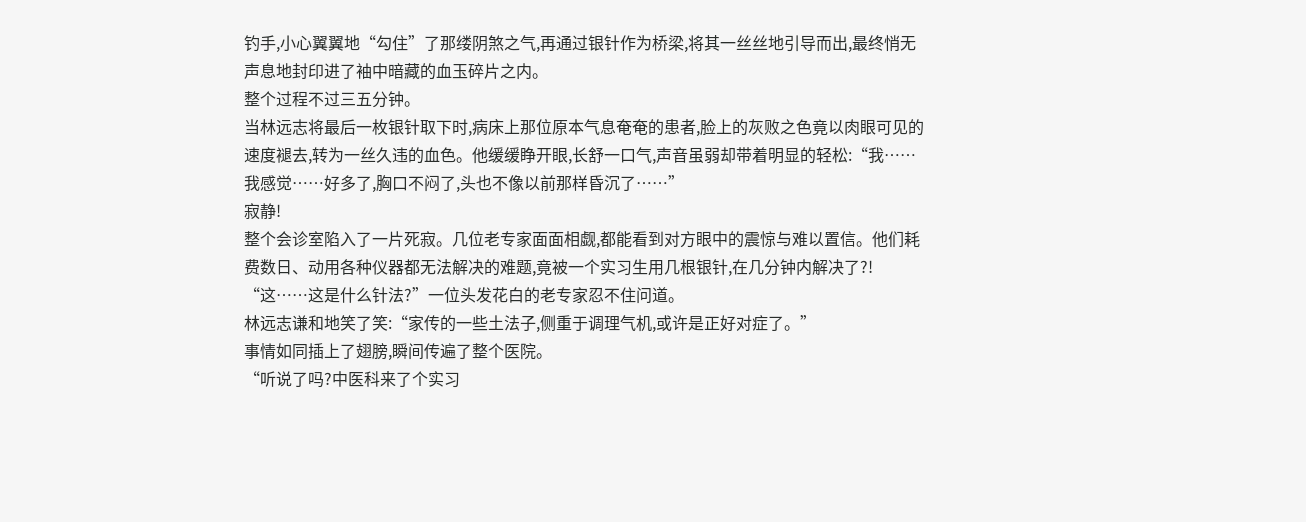钓手,小心翼翼地“勾住”了那缕阴煞之气,再通过银针作为桥梁,将其一丝丝地引导而出,最终悄无声息地封印进了袖中暗藏的血玉碎片之内。
整个过程不过三五分钟。
当林远志将最后一枚银针取下时,病床上那位原本气息奄奄的患者,脸上的灰败之色竟以肉眼可见的速度褪去,转为一丝久违的血色。他缓缓睁开眼,长舒一口气,声音虽弱却带着明显的轻松:“我……我感觉……好多了,胸口不闷了,头也不像以前那样昏沉了……”
寂静!
整个会诊室陷入了一片死寂。几位老专家面面相觑,都能看到对方眼中的震惊与难以置信。他们耗费数日、动用各种仪器都无法解决的难题,竟被一个实习生用几根银针,在几分钟内解决了?!
“这……这是什么针法?”一位头发花白的老专家忍不住问道。
林远志谦和地笑了笑:“家传的一些土法子,侧重于调理气机,或许是正好对症了。”
事情如同插上了翅膀,瞬间传遍了整个医院。
“听说了吗?中医科来了个实习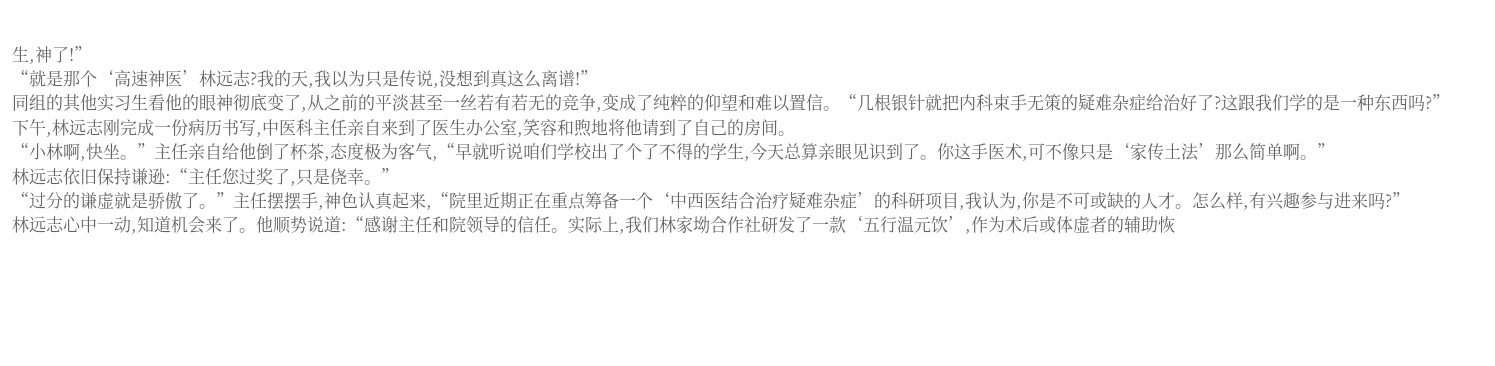生,神了!”
“就是那个‘高速神医’林远志?我的天,我以为只是传说,没想到真这么离谱!”
同组的其他实习生看他的眼神彻底变了,从之前的平淡甚至一丝若有若无的竞争,变成了纯粹的仰望和难以置信。“几根银针就把内科束手无策的疑难杂症给治好了?这跟我们学的是一种东西吗?”
下午,林远志刚完成一份病历书写,中医科主任亲自来到了医生办公室,笑容和煦地将他请到了自己的房间。
“小林啊,快坐。”主任亲自给他倒了杯茶,态度极为客气,“早就听说咱们学校出了个了不得的学生,今天总算亲眼见识到了。你这手医术,可不像只是‘家传土法’那么简单啊。”
林远志依旧保持谦逊:“主任您过奖了,只是侥幸。”
“过分的谦虚就是骄傲了。”主任摆摆手,神色认真起来,“院里近期正在重点筹备一个‘中西医结合治疗疑难杂症’的科研项目,我认为,你是不可或缺的人才。怎么样,有兴趣参与进来吗?”
林远志心中一动,知道机会来了。他顺势说道:“感谢主任和院领导的信任。实际上,我们林家坳合作社研发了一款‘五行温元饮’,作为术后或体虚者的辅助恢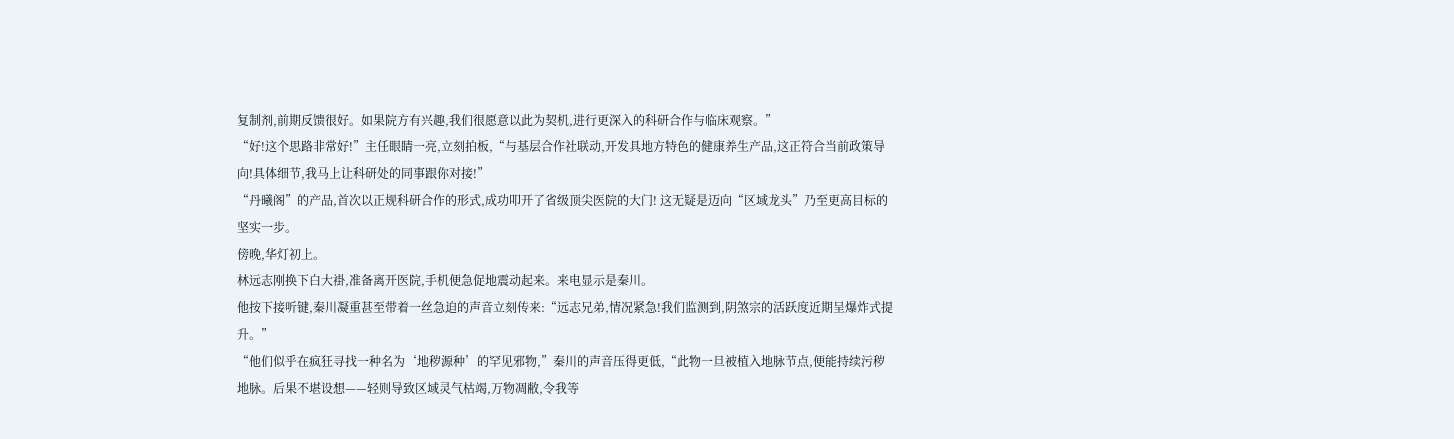复制剂,前期反馈很好。如果院方有兴趣,我们很愿意以此为契机,进行更深入的科研合作与临床观察。”
“好!这个思路非常好!”主任眼睛一亮,立刻拍板,“与基层合作社联动,开发具地方特色的健康养生产品,这正符合当前政策导向!具体细节,我马上让科研处的同事跟你对接!”
“丹曦阁”的产品,首次以正规科研合作的形式,成功叩开了省级顶尖医院的大门! 这无疑是迈向“区域龙头”乃至更高目标的坚实一步。
傍晚,华灯初上。
林远志刚换下白大褂,准备离开医院,手机便急促地震动起来。来电显示是秦川。
他按下接听键,秦川凝重甚至带着一丝急迫的声音立刻传来:“远志兄弟,情况紧急!我们监测到,阴煞宗的活跃度近期呈爆炸式提升。”
“他们似乎在疯狂寻找一种名为‘地秽源种’的罕见邪物,”秦川的声音压得更低,“此物一旦被植入地脉节点,便能持续污秽地脉。后果不堪设想——轻则导致区域灵气枯竭,万物凋敝,令我等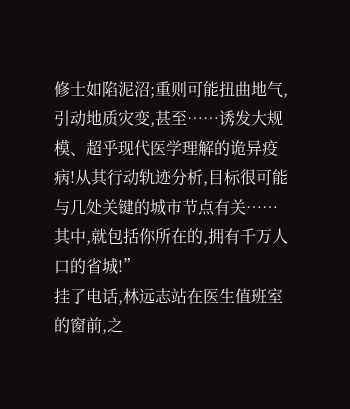修士如陷泥沼;重则可能扭曲地气,引动地质灾变,甚至……诱发大规模、超乎现代医学理解的诡异疫病!从其行动轨迹分析,目标很可能与几处关键的城市节点有关……其中,就包括你所在的,拥有千万人口的省城!”
挂了电话,林远志站在医生值班室的窗前,之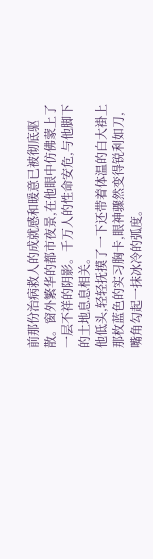前那份治病救人的成就感和暖意已被彻底驱散。窗外繁华的都市夜景,在他眼中仿佛蒙上了一层不祥的阴影。千万人的性命安危,与他脚下的土地息息相关。
他低头,轻轻抚摸了一下还带着体温的白大褂上那枚蓝色的实习胸卡,眼神骤然变得锐利如刀,嘴角勾起一抹冰冷的弧度。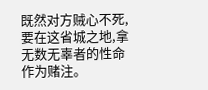既然对方贼心不死,要在这省城之地,拿无数无辜者的性命作为赌注。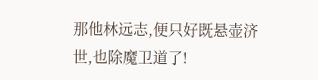那他林远志,便只好既悬壶济世,也除魔卫道了!